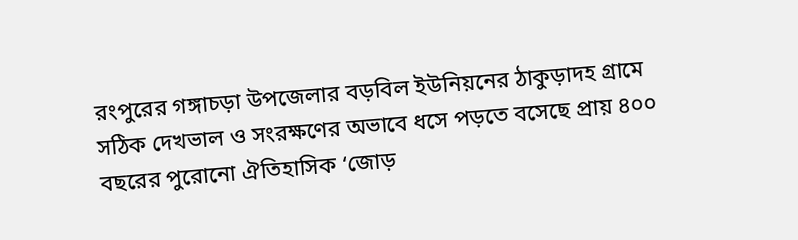রংপুরের গঙ্গাচড়া উপজেলার বড়বিল ইউনিয়নের ঠাকুড়াদহ গ্রামে সঠিক দেখভাল ও সংরক্ষণের অভাবে ধসে পড়তে বসেছে প্রায় ৪০০ বছরের পুরোনো ঐতিহাসিক ‘জোড়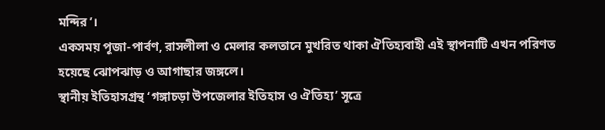মন্দির’।
একসময় পূজা-পার্বণ, রাসলীলা ও মেলার কলতানে মুখরিত থাকা ঐতিহ্যবাহী এই স্থাপনাটি এখন পরিণত হয়েছে ঝোপঝাড় ও আগাছার জঙ্গলে।
স্থানীয় ইতিহাসগ্রন্থ ‘গঙ্গাচড়া উপজেলার ইতিহাস ও ঐতিহ্য’ সূত্রে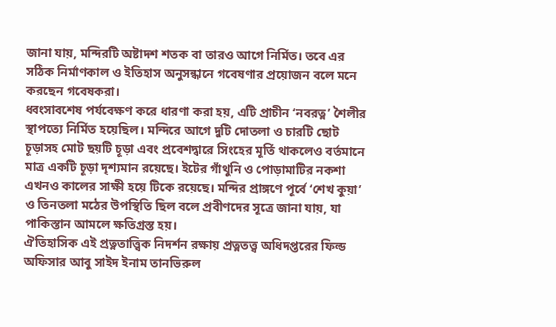জানা যায়, মন্দিরটি অষ্টাদশ শতক বা তারও আগে নির্মিত। তবে এর সঠিক নির্মাণকাল ও ইতিহাস অনুসন্ধানে গবেষণার প্রয়োজন বলে মনে করছেন গবেষকরা।
ধ্বংসাবশেষ পর্যবেক্ষণ করে ধারণা করা হয়, এটি প্রাচীন ‘নবরত্ন’ শৈলীর স্থাপত্যে নির্মিত হয়েছিল। মন্দিরে আগে দুটি দোতলা ও চারটি ছোট চূড়াসহ মোট ছয়টি চূড়া এবং প্রবেশদ্বারে সিংহের মূর্তি থাকলেও বর্তমানে মাত্র একটি চূড়া দৃশ্যমান রয়েছে। ইটের গাঁথুনি ও পোড়ামাটির নকশা এখনও কালের সাক্ষী হয়ে টিকে রয়েছে। মন্দির প্রাঙ্গণে পূর্বে ‘শেখ কুয়া’ ও তিনতলা মঠের উপস্থিতি ছিল বলে প্রবীণদের সূত্রে জানা যায়, যা পাকিস্তান আমলে ক্ষতিগ্রস্ত হয়।
ঐতিহাসিক এই প্রত্নতাত্ত্বিক নিদর্শন রক্ষায় প্রত্নতত্ত্ব অধিদপ্তরের ফিল্ড অফিসার আবু সাইদ ইনাম তানভিরুল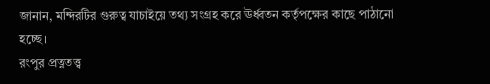জানান, মন্দিরটির গুরুত্ব যাচাইয়ে তথ্য সংগ্রহ করে ঊর্ধ্বতন কর্তৃপক্ষের কাছে পাঠানো হচ্ছে।
রংপুর প্রত্নতত্ত্ব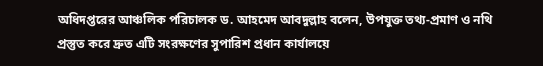অধিদপ্তরের আঞ্চলিক পরিচালক ড. আহমেদ আবদুল্লাহ বলেন, উপযুক্ত তথ্য-প্রমাণ ও নথি প্রস্তুত করে দ্রুত এটি সংরক্ষণের সুপারিশ প্রধান কার্যালয়ে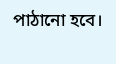পাঠানো হবে।